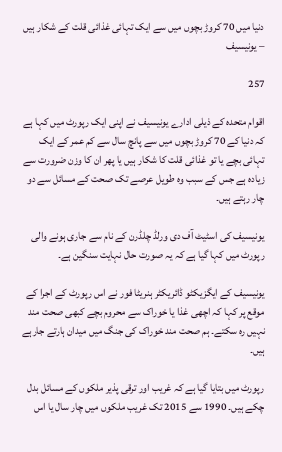دنیا میں 70 کروڑ بچوں میں سے ایک تہائی غذائی قلت کے شکار ہیں – یونیسیف

257

اقوام متحدہ کے ذیلی ادارے یونیسیف نے اپنی ایک رپورٹ میں کہا ہے کہ دنیا کے 70 کروڑ بچوں میں سے پانچ سال سے کم عمر کے ایک تہائی بچے یا تو غذائی قلت کا شکار ہیں یا پھر ان کا وزن ضرورت سے زیادہ ہے جس کے سبب وہ طویل عرصے تک صحت کے مسائل سے دو چار رہتے ہیں۔

یونیسیف کی اسٹیٹ آف دی ورلڈ چلڈرن کے نام سے جاری ہونے والی رپورٹ میں کہا گیا ہے کہ یہ صورت حال نہایت سنگین ہے۔

یونیسیف کے ایگزیکٹو ڈائریکٹر ہنریٹا فور نے اس رپورٹ کے اجرا کے موقع پر کہا کہ اچھی غذا یا خوراک سے محروم بچے کبھی صحت مند نہیں رہ سکتے۔ ہم صحت مند خوراک کی جنگ میں میدان ہارتے جارہے ہیں۔

رپورٹ میں بتایا گیا ہے کہ غریب اور ترقی پذیر ملکوں کے مسائل بدل چکے ہیں۔ 1990 سے 2015 تک غریب ملکوں میں چار سال یا اس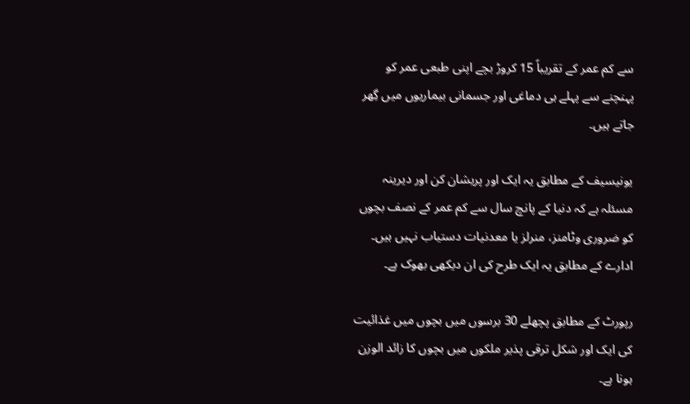سے کم عمر کے تقریباً 15 کروڑ بچے اپنی طبعی عمر کو پہنچنے سے پہلے ہی دماغی اور جسمانی بیماریوں میں گِھر جاتے ہیں۔

یونیسیف کے مطابق یہ ایک اور پریشان کن اور دیرینہ مسئلہ ہے کہ دنیا کے پانچ سال سے کم عمر کے نصف بچوں کو ضروری وٹامنز، منرلز یا معدنیات دستیاب نہیں ہیں۔ ادارے کے مطابق یہ ایک طرح کی ان دیکھی بھوک ہے۔

رپورٹ کے مطابق پچھلے 30 برسوں میں بچوں میں غذائیت کی ایک اور شکل ترقی پذیر ملکوں میں بچوں کا زائد الوزن ہونا ہے۔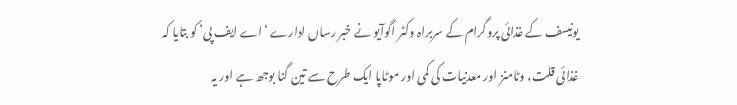یونیسف کے غذائی پروگرام کے سربراہ وکٹر اگوآیو نے خبر رساں ادارے ‘اے ایف پی’ کو بتایا کہ غذائی قلت، وٹامنز اور معدنیات کی کمی اور موٹاپا ایک طرح سے تین گنا بوجھ ہے اور یہ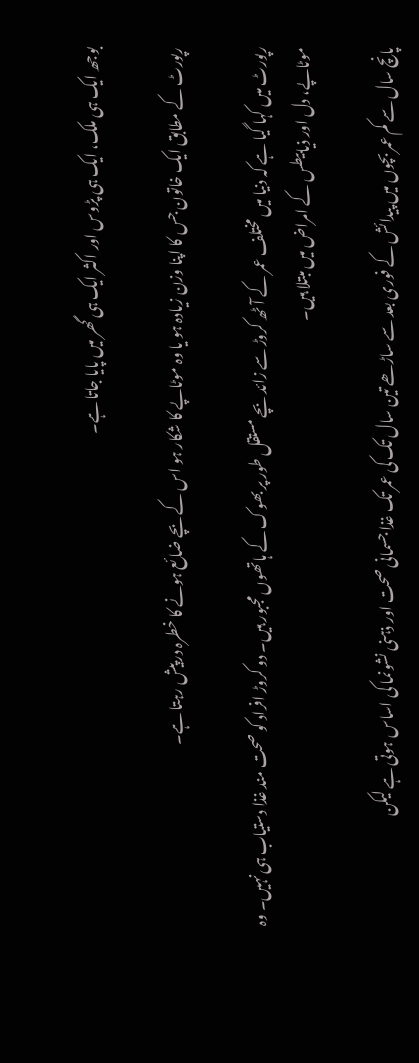بوجھ ایک ہی ملک، ایک ہی پڑوس اور اکثر ایک ہی گھر میں پایا جاتا ہے۔

رپورٹ کے مطابق ایک خاتون جس کا اپنا وزن زیادہ ہو یا وہ موٹاپے کا شکار ہو اس کے بچے ضائع ہونے کا خطرہ درپیش رہتا ہے۔

رپورٹ میں کہا گیا ہے کہ دنیا میں مختلف عمر کے آٹھ کروڑ سے زائد بچے مستقل طور پر بھوک کے ہاتھوں مجبور ہیں۔ دو کروڑ افراد کو صحت مند غذا دستیاب ہی نہیں۔ وہ موٹاپے، دل اور ذیابیطس کے امراض میں مبتلا ہیں۔

پانچ سال سے کم عمر بچوں میں پیدائش کے فوری بعد سے ساڑھے تین سال تک کی عمر تک غذا جسمانی صحت اور ذہنی نشونما کی اساس ہوتی ہے لیکن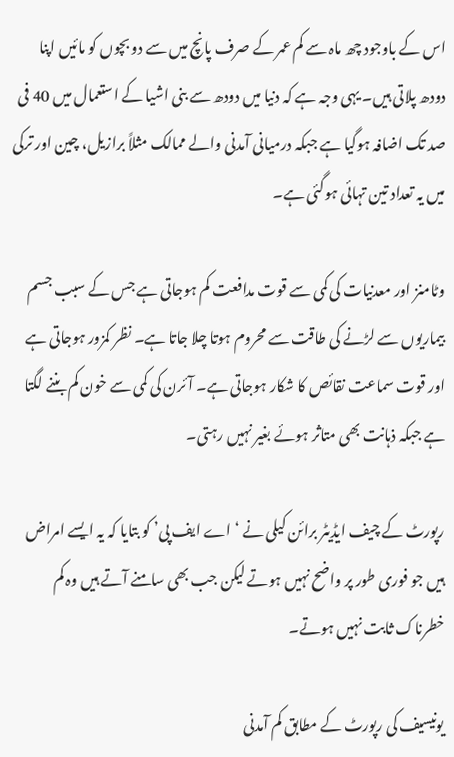اس کے باوجود چھ ماہ سے کم عمر کے صرف پانچ میں سے دو بچوں کو مائیں اپنا دودھ پلاتی ہیں۔ یہی وجہ ہے کہ دنیا میں دودھ سے بنی اشیا کے استعمال میں 40 فی صد تک اضافہ ہوگیا ہے جبکہ درمیانی آمدنی والے ممالک مثلاً برازیل، چین اور ترکی میں یہ تعداد تین تہائی ہوگئی ہے۔

وٹامنز اور معدنیات کی کمی سے قوت مدافعت کم ہوجاتی ہے جس کے سبب جسم بیماریوں سے لڑنے کی طاقت سے محروم ہوتا چلا جاتا ہے۔ نظر کمزور ہوجاتی ہے اور قوت سماعت نقائص کا شکار ہوجاتی ہے۔ آئرن کی کمی سے خون کم بننے لگتا ہے جبکہ ذہانت بھی متاثر ہوئے بغیر نہیں رہتی۔

رپورٹ کے چیف ایڈیٹر برائن کیلی نے ‘اے ایف پی’ کو بتایا کہ یہ ایسے امراض ہیں جو فوری طور پر واضح نہیں ہوتے لیکن جب بھی سامنے آتے ہیں وہ کم خطرناک ثابت نہیں ہوتے۔

یونیسیف کی رپورٹ کے مطابق کم آمدنی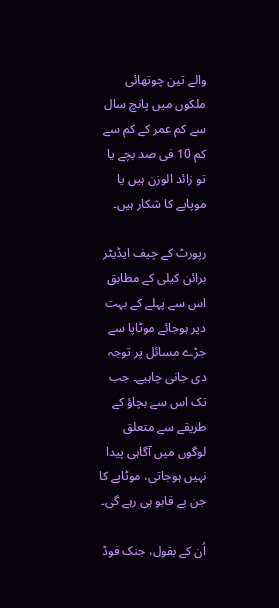والے تین چوتھائی ملکوں میں پانچ سال سے کم عمر کے کم سے کم 10 فی صد بچے یا تو زائد الوزن ہیں یا موپاپے کا شکار ہیں۔

رپورٹ کے چیف ایڈیٹر برائن کیلی کے مطابق اس سے پہلے کے بہت دیر ہوجائے موٹاپا سے جڑے مسائل پر توجہ دی جانی چاہیے۔ جب تک اس سے بچاؤ کے طریقے سے متعلق لوگوں میں آگاہی پیدا نہیں ہوجاتی، موٹاپے کا جن بے قابو ہی رہے گی۔

اُن کے بقول، جنک فوڈ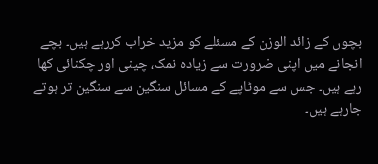بچوں کے زائد الوزن کے مسئلے کو مزید خراب کررہے ہیں۔ بچے انجانے میں اپنی ضرورت سے زیادہ نمک، چینی اور چکنائی کھا رہے ہیں۔ جس سے موٹاپے کے مسائل سنگین سے سنگین تر ہوتے جارہے ہیں۔